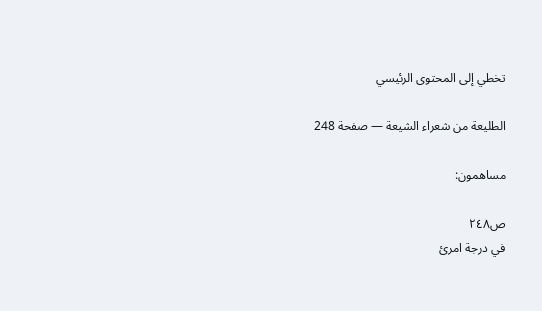تخطي إلى المحتوى الرئيسي

الطليعة من شعراء الشيعة — صفحة 248

مساهمون:

ص٢٤٨
في درجة امرئ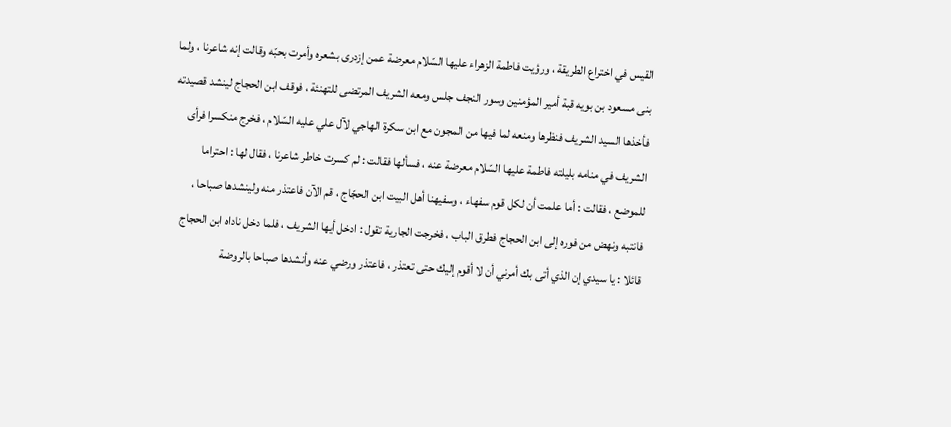القيس في اختراع الطريقة ، ورؤيت فاطمة الزهراء عليها السّلام معرضة عمن إزدرى بشعره وأمرت بحبّه وقالت إنه شاعرنا ، ولما بنى مسعود بن بويه قبة أمير المؤمنين وسور النجف جلس ومعه الشريف المرتضى للتهنئة ، فوقف ابن الحجاج لينشد قصيدته فأخذها السيد الشريف فنظرها ومنعه لما فيها من المجون مع ابن سكرة الهاجي لآل علي عليه السّلام ، فخرج منكسرا فرأى الشريف في منامه بليلته فاطمة عليها السّلام معرضة عنه ، فسألها فقالت : لم كسرت خاطر شاعرنا ، فقال لها : احتراما للموضع ، فقالت : أما علمت أن لكل قوم سفهاء ، وسفيهنا أهل البيت ابن الحجّاج ، قم الآن فاعتذر منه ولينشدها صباحا ، فانتبه ونهض من فوره إلى ابن الحجاج فطرق الباب ، فخرجت الجارية تقول : ادخل أيها الشريف ، فلما دخل ناداه ابن الحجاج قائلا : يا سيدي إن الذي أتى بك أمرني أن لا أقوم إليك حتى تعتذر ، فاعتذر ورضي عنه وأنشدها صباحا بالروضة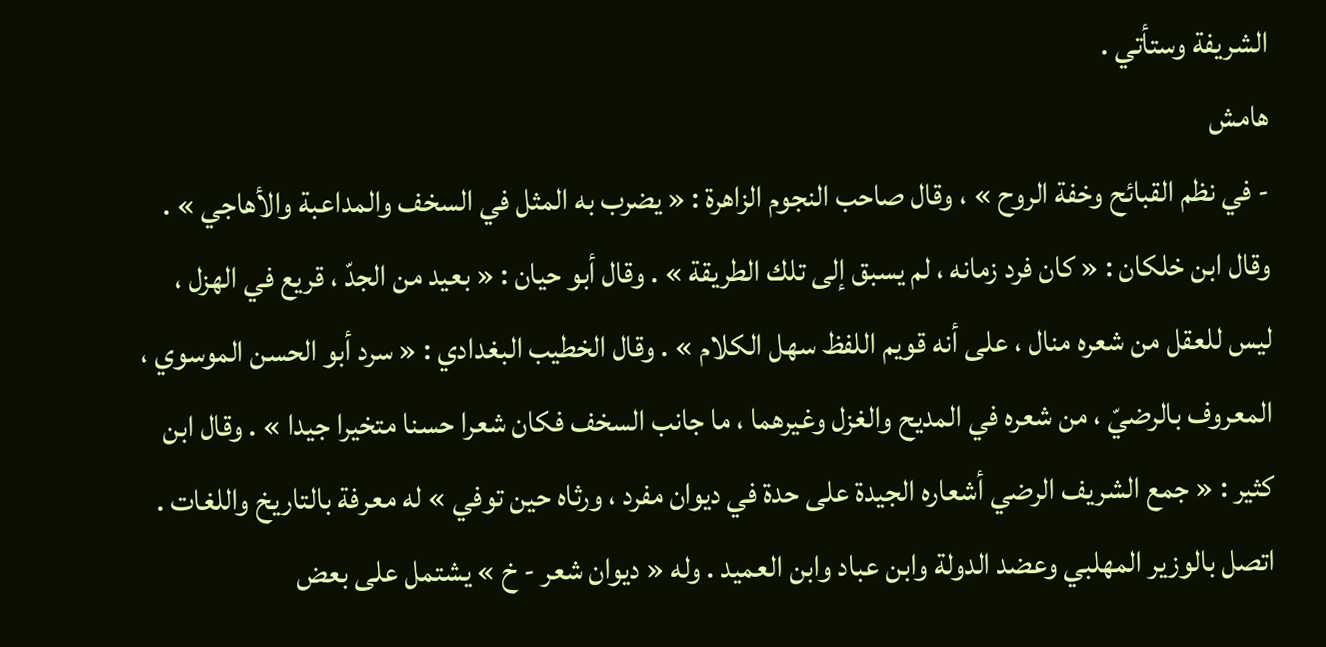الشريفة وستأتي .
هامش
- في نظم القبائح وخفة الروح » ، وقال صاحب النجوم الزاهرة : « يضرب به المثل في السخف والمداعبة والأهاجي » . وقال ابن خلكان : « كان فرد زمانه ، لم يسبق إلى تلك الطريقة » . وقال أبو حيان : « بعيد من الجدّ ، قريع في الهزل ، ليس للعقل من شعره منال ، على أنه قويم اللفظ سهل الكلام » . وقال الخطيب البغدادي : « سرد أبو الحسن الموسوي ، المعروف بالرضيّ ، من شعره في المديح والغزل وغيرهما ، ما جانب السخف فكان شعرا حسنا متخيرا جيدا » . وقال ابن كثير : « جمع الشريف الرضي أشعاره الجيدة على حدة في ديوان مفرد ، ورثاه حين توفي » له معرفة بالتاريخ واللغات . اتصل بالوزير المهلبي وعضد الدولة وابن عباد وابن العميد . وله « ديوان شعر - خ » يشتمل على بعض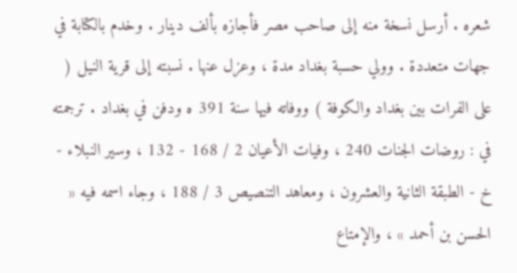شعره . أرسل نسخة منه إلى صاحب مصر فأجازه بألف دينار . وخدم بالكتابة في جهات متعددة . وولي حسبة بغداد مدة ، وعزل عنها . نسبته إلى قرية النيل ( على الفرات بين بغداد والكوفة ) ووفاته فيها سنة 391 ه ودفن في بغداد . ترجمته في : روضات الجنات 240 ، وفيات الأعيان 2 / 168 - 132 ، وسير النبلاء - خ - الطبقة الثانية والعشرون ، ومعاهد التنصيص 3 / 188 ، وجاء اسمه فيه « الحسن بن أحمد » ، والإمتاع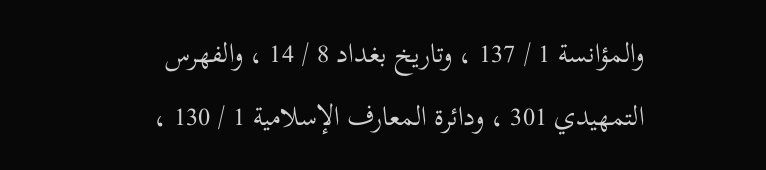والمؤانسة 1 / 137 ، وتاريخ بغداد 8 / 14 ، والفهرس التمهيدي 301 ، ودائرة المعارف الإسلامية 1 / 130 ،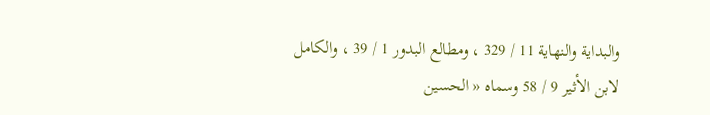والبداية والنهاية 11 / 329 ، ومطالع البدور 1 / 39 ، والكامل لابن الأثير 9 / 58 وسماه « الحسين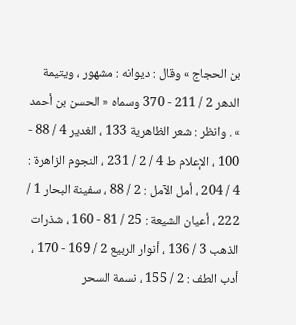بن الحجاج » وقال : ديوانه : مشهور ، ويتيمة الدهر 2 / 211 - 370 وسماه « الحسن بن أحمد » . وانظر : شعر الظاهرية 133 ، الغدير 4 / 88 - 100 ، الإعلام ط 4 / 2 / 231 ، النجوم الزاهرة : 4 / 204 ، أمل الآمل : 2 / 88 ، سفينة البحار 1 / 222 ، أعيان الشيعة : 25 / 81 - 160 ، شذرات الذهب 3 / 136 ، أنوار الربيع 2 / 169 - 170 ، أدب الطف : 2 / 155 ، نسمة السحر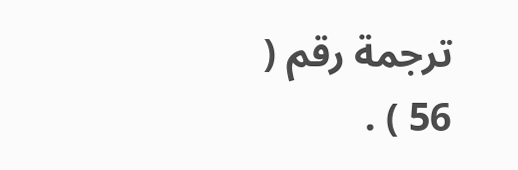ترجمة رقم ( 56 ) .